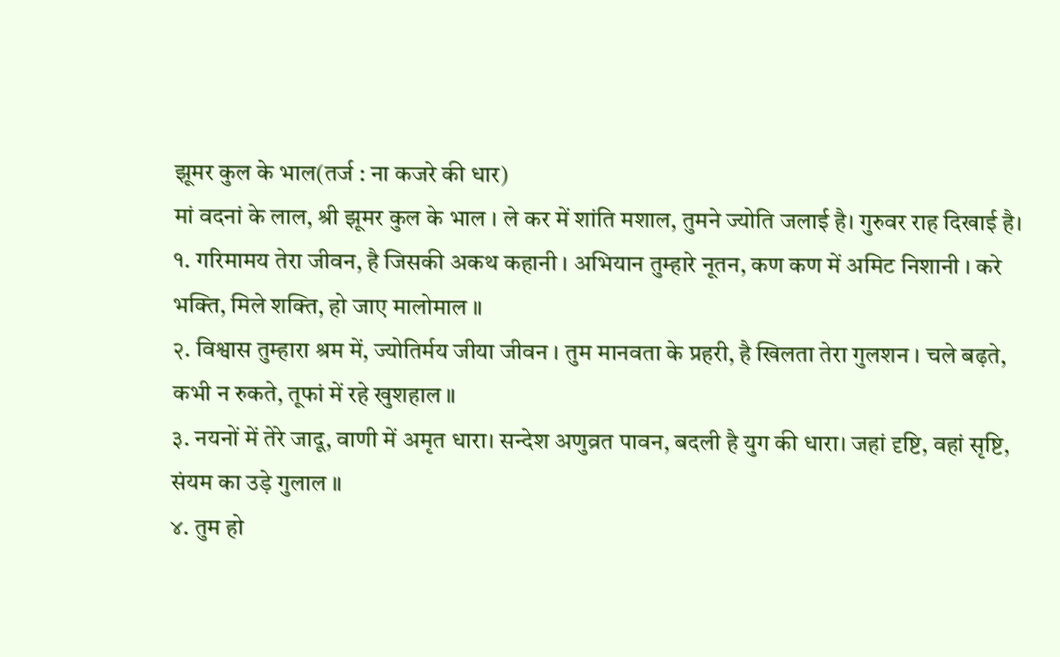झूमर कुल के भाल(तर्ज : ना कजरे की धार)
मां वदनां के लाल, श्री झूमर कुल के भाल । ले कर में शांति मशाल, तुमने ज्योति जलाई है। गुरुवर राह दिखाई है।
१. गरिमामय तेरा जीवन, है जिसकी अकथ कहानी । अभियान तुम्हारे नूतन, कण कण में अमिट निशानी । करे भक्ति, मिले शक्ति, हो जाए मालोमाल ॥
२. विश्वास तुम्हारा श्रम में, ज्योतिर्मय जीया जीवन । तुम मानवता के प्रहरी, है खिलता तेरा गुलशन । चले बढ़ते, कभी न रुकते, तूफां में रहे खुशहाल ॥
३. नयनों में तेरे जादू, वाणी में अमृत धारा। सन्देश अणुव्रत पावन, बदली है युग की धारा। जहां दृष्टि, वहां सृष्टि, संयम का उड़े गुलाल ॥
४. तुम हो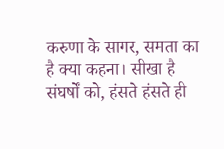करुणा के सागर, समता का है क्या कहना। सीखा है संघर्षों को, हंसते हंसते ही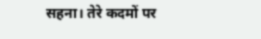सहना। तेरे कदमों पर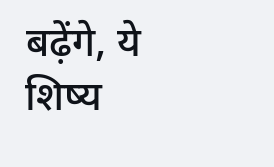बढ़ेंगे, ये शिष्य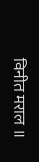विनीत मराल ॥